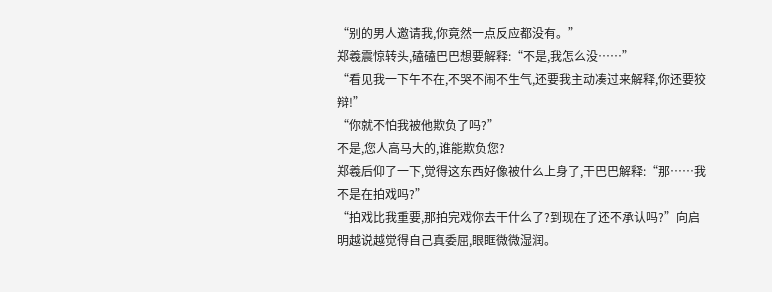“别的男人邀请我,你竟然一点反应都没有。”
郑羲震惊转头,磕磕巴巴想要解释:“不是,我怎么没……”
“看见我一下午不在,不哭不闹不生气,还要我主动凑过来解释,你还要狡辩!”
“你就不怕我被他欺负了吗?”
不是,您人高马大的,谁能欺负您?
郑羲后仰了一下,觉得这东西好像被什么上身了,干巴巴解释:“那……我不是在拍戏吗?”
“拍戏比我重要,那拍完戏你去干什么了?到现在了还不承认吗?”向启明越说越觉得自己真委屈,眼眶微微湿润。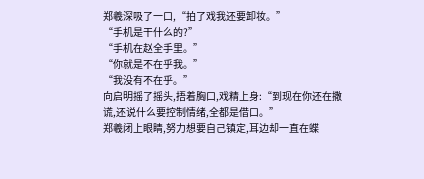郑羲深吸了一口,“拍了戏我还要卸妆。”
“手机是干什么的?”
“手机在赵全手里。”
“你就是不在乎我。”
“我没有不在乎。”
向启明摇了摇头,捂着胸口,戏精上身:“到现在你还在撒谎,还说什么要控制情绪,全都是借口。”
郑羲闭上眼睛,努力想要自己镇定,耳边却一直在蝶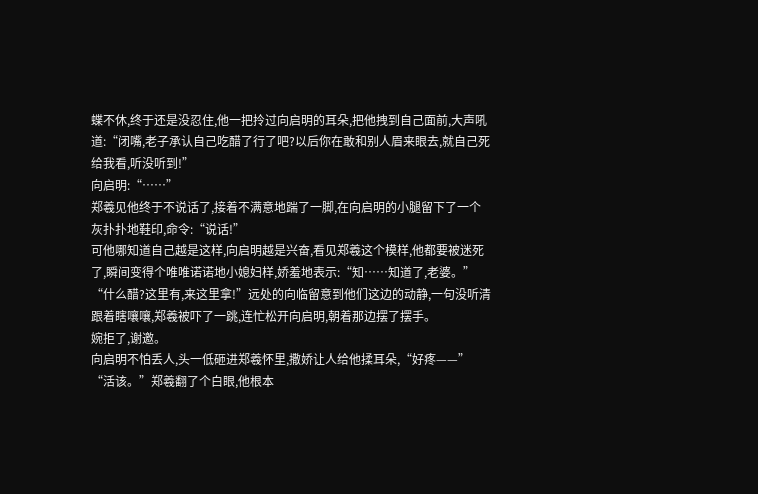蝶不休,终于还是没忍住,他一把拎过向启明的耳朵,把他拽到自己面前,大声吼道:“闭嘴,老子承认自己吃醋了行了吧?以后你在敢和别人眉来眼去,就自己死给我看,听没听到!”
向启明:“……”
郑羲见他终于不说话了,接着不满意地踹了一脚,在向启明的小腿留下了一个灰扑扑地鞋印,命令:“说话!”
可他哪知道自己越是这样,向启明越是兴奋,看见郑羲这个模样,他都要被迷死了,瞬间变得个唯唯诺诺地小媳妇样,娇羞地表示:“知……知道了,老婆。”
“什么醋?这里有,来这里拿!”远处的向临留意到他们这边的动静,一句没听清跟着瞎嚷嚷,郑羲被吓了一跳,连忙松开向启明,朝着那边摆了摆手。
婉拒了,谢邀。
向启明不怕丢人,头一低砸进郑羲怀里,撒娇让人给他揉耳朵,“好疼——”
“活该。”郑羲翻了个白眼,他根本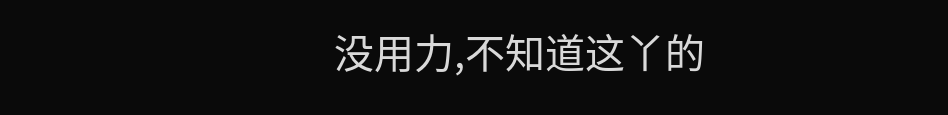没用力,不知道这丫的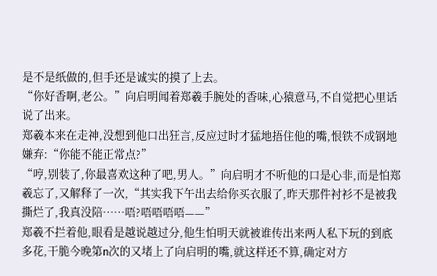是不是纸做的,但手还是诚实的摸了上去。
“你好香啊,老公。”向启明闻着郑羲手腕处的香味,心猿意马,不自觉把心里话说了出来。
郑羲本来在走神,没想到他口出狂言,反应过时才猛地捂住他的嘴,恨铁不成钢地嫌弃:“你能不能正常点?”
“哼,别装了,你最喜欢这种了吧,男人。”向启明才不听他的口是心非,而是怕郑羲忘了,又解释了一次,“其实我下午出去给你买衣服了,昨天那件衬衫不是被我撕烂了,我真没陪……唔?唔唔唔唔——”
郑羲不拦着他,眼看是越说越过分,他生怕明天就被谁传出来两人私下玩的到底多花,干脆今晚第n次的又堵上了向启明的嘴,就这样还不算,确定对方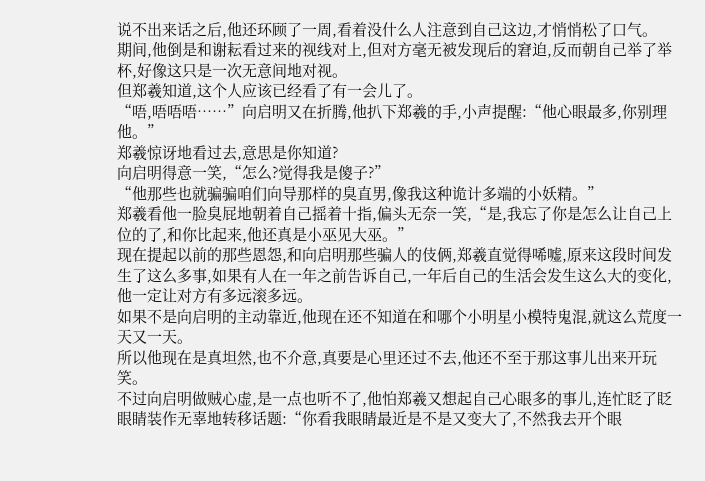说不出来话之后,他还环顾了一周,看着没什么人注意到自己这边,才悄悄松了口气。
期间,他倒是和谢耘看过来的视线对上,但对方毫无被发现后的窘迫,反而朝自己举了举杯,好像这只是一次无意间地对视。
但郑羲知道,这个人应该已经看了有一会儿了。
“唔,唔唔唔……”向启明又在折腾,他扒下郑羲的手,小声提醒:“他心眼最多,你别理他。”
郑羲惊讶地看过去,意思是你知道?
向启明得意一笑,“怎么?觉得我是傻子?”
“他那些也就骗骗咱们向导那样的臭直男,像我这种诡计多端的小妖精。”
郑羲看他一脸臭屁地朝着自己摇着十指,偏头无奈一笑,“是,我忘了你是怎么让自己上位的了,和你比起来,他还真是小巫见大巫。”
现在提起以前的那些恩怨,和向启明那些骗人的伎俩,郑羲直觉得唏嘘,原来这段时间发生了这么多事,如果有人在一年之前告诉自己,一年后自己的生活会发生这么大的变化,他一定让对方有多远滚多远。
如果不是向启明的主动靠近,他现在还不知道在和哪个小明星小模特鬼混,就这么荒度一天又一天。
所以他现在是真坦然,也不介意,真要是心里还过不去,他还不至于那这事儿出来开玩笑。
不过向启明做贼心虚,是一点也听不了,他怕郑羲又想起自己心眼多的事儿,连忙眨了眨眼睛装作无辜地转移话题:“你看我眼睛最近是不是又变大了,不然我去开个眼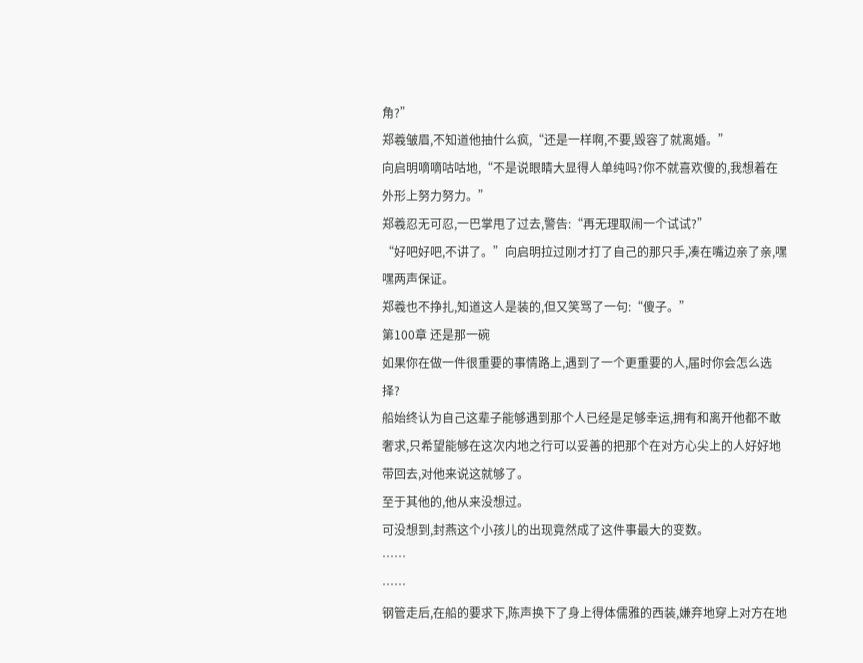角?”
郑羲皱眉,不知道他抽什么疯,“还是一样啊,不要,毁容了就离婚。”
向启明嘀嘀咕咕地,“不是说眼睛大显得人单纯吗?你不就喜欢傻的,我想着在外形上努力努力。”
郑羲忍无可忍,一巴掌甩了过去,警告:“再无理取闹一个试试?”
“好吧好吧,不讲了。”向启明拉过刚才打了自己的那只手,凑在嘴边亲了亲,嘿嘿两声保证。
郑羲也不挣扎,知道这人是装的,但又笑骂了一句:“傻子。”
第100章 还是那一碗
如果你在做一件很重要的事情路上,遇到了一个更重要的人,届时你会怎么选择?
船始终认为自己这辈子能够遇到那个人已经是足够幸运,拥有和离开他都不敢奢求,只希望能够在这次内地之行可以妥善的把那个在对方心尖上的人好好地带回去,对他来说这就够了。
至于其他的,他从来没想过。
可没想到,封燕这个小孩儿的出现竟然成了这件事最大的变数。
……
……
钢管走后,在船的要求下,陈声换下了身上得体儒雅的西装,嫌弃地穿上对方在地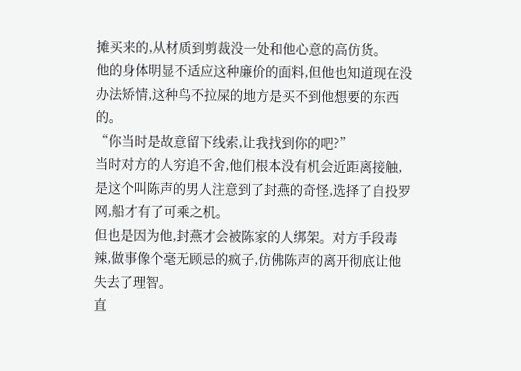摊买来的,从材质到剪裁没一处和他心意的高仿货。
他的身体明显不适应这种廉价的面料,但他也知道现在没办法矫情,这种鸟不拉屎的地方是买不到他想要的东西的。
“你当时是故意留下线索,让我找到你的吧?”
当时对方的人穷追不舍,他们根本没有机会近距离接触,是这个叫陈声的男人注意到了封燕的奇怪,选择了自投罗网,船才有了可乘之机。
但也是因为他,封燕才会被陈家的人绑架。对方手段毒辣,做事像个毫无顾忌的疯子,仿佛陈声的离开彻底让他失去了理智。
直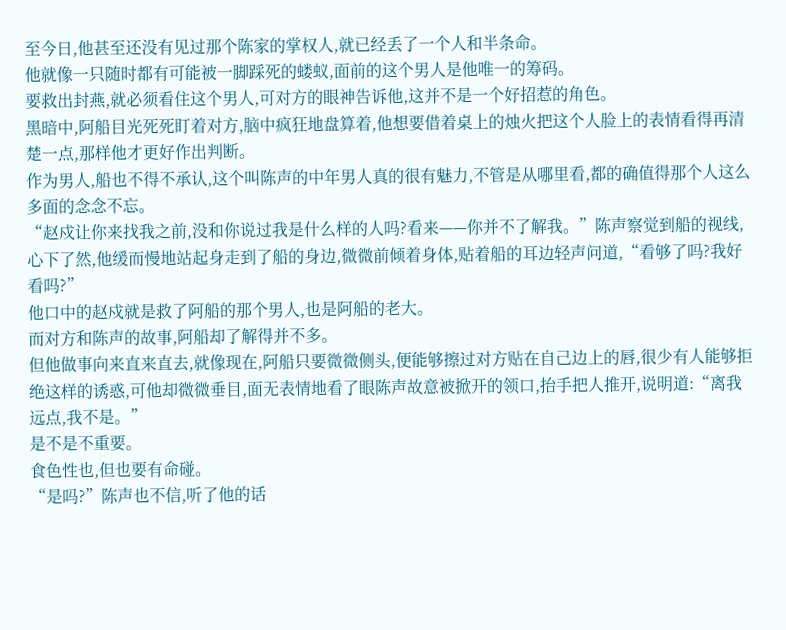至今日,他甚至还没有见过那个陈家的掌权人,就已经丢了一个人和半条命。
他就像一只随时都有可能被一脚踩死的蝼蚁,面前的这个男人是他唯一的筹码。
要救出封燕,就必须看住这个男人,可对方的眼神告诉他,这并不是一个好招惹的角色。
黑暗中,阿船目光死死盯着对方,脑中疯狂地盘算着,他想要借着桌上的烛火把这个人脸上的表情看得再清楚一点,那样他才更好作出判断。
作为男人,船也不得不承认,这个叫陈声的中年男人真的很有魅力,不管是从哪里看,都的确值得那个人这么多面的念念不忘。
“赵戍让你来找我之前,没和你说过我是什么样的人吗?看来——你并不了解我。”陈声察觉到船的视线,心下了然,他缓而慢地站起身走到了船的身边,微微前倾着身体,贴着船的耳边轻声问道,“看够了吗?我好看吗?”
他口中的赵戍就是救了阿船的那个男人,也是阿船的老大。
而对方和陈声的故事,阿船却了解得并不多。
但他做事向来直来直去,就像现在,阿船只要微微侧头,便能够擦过对方贴在自己边上的唇,很少有人能够拒绝这样的诱惑,可他却微微垂目,面无表情地看了眼陈声故意被掀开的领口,抬手把人推开,说明道:“离我远点,我不是。”
是不是不重要。
食色性也,但也要有命碰。
“是吗?”陈声也不信,听了他的话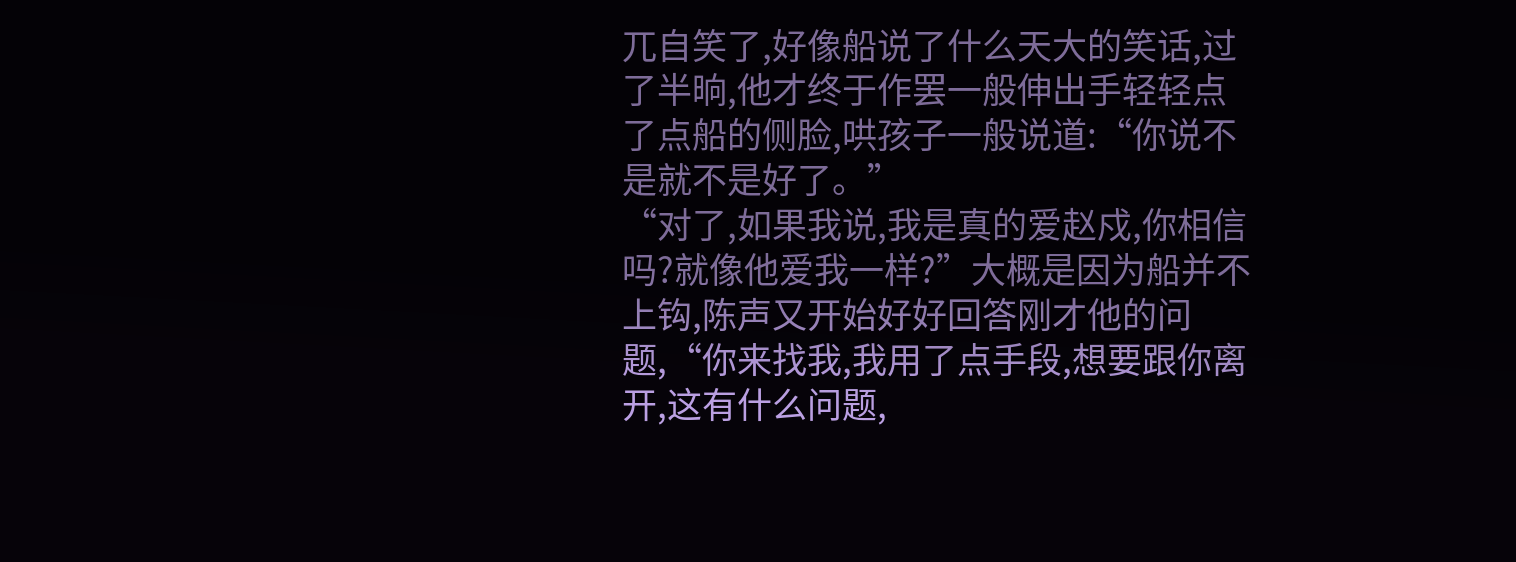兀自笑了,好像船说了什么天大的笑话,过了半晌,他才终于作罢一般伸出手轻轻点了点船的侧脸,哄孩子一般说道:“你说不是就不是好了。”
“对了,如果我说,我是真的爱赵戍,你相信吗?就像他爱我一样?”大概是因为船并不上钩,陈声又开始好好回答刚才他的问题,“你来找我,我用了点手段,想要跟你离开,这有什么问题,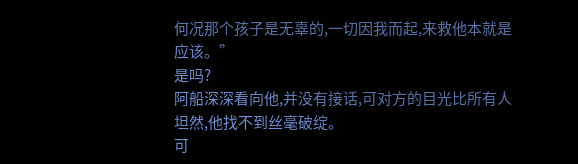何况那个孩子是无辜的,一切因我而起,来救他本就是应该。”
是吗?
阿船深深看向他,并没有接话,可对方的目光比所有人坦然,他找不到丝毫破绽。
可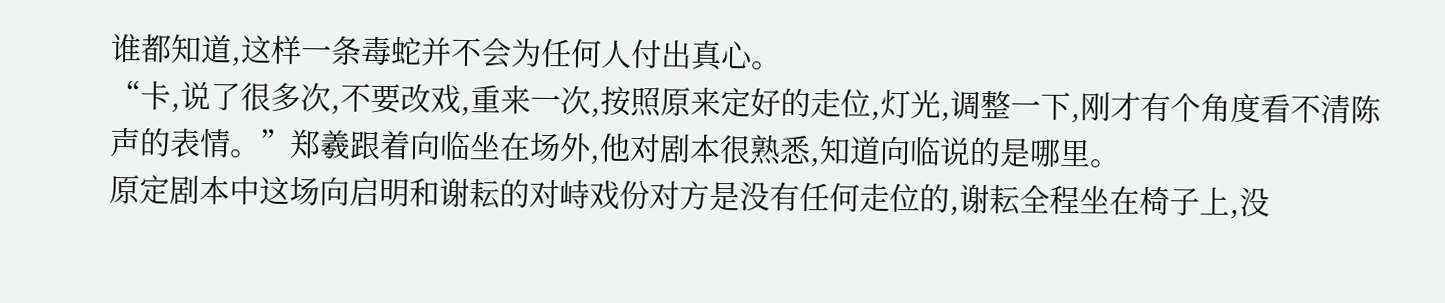谁都知道,这样一条毒蛇并不会为任何人付出真心。
“卡,说了很多次,不要改戏,重来一次,按照原来定好的走位,灯光,调整一下,刚才有个角度看不清陈声的表情。”郑羲跟着向临坐在场外,他对剧本很熟悉,知道向临说的是哪里。
原定剧本中这场向启明和谢耘的对峙戏份对方是没有任何走位的,谢耘全程坐在椅子上,没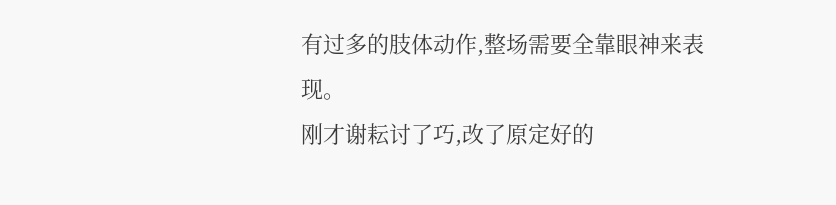有过多的肢体动作,整场需要全靠眼神来表现。
刚才谢耘讨了巧,改了原定好的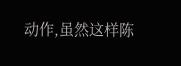动作,虽然这样陈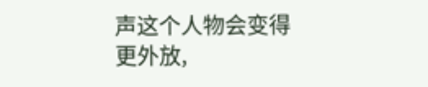声这个人物会变得更外放,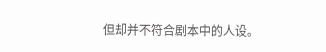但却并不符合剧本中的人设。